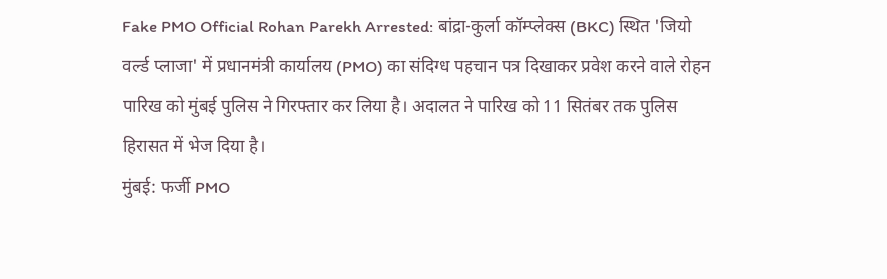Fake PMO Official Rohan Parekh Arrested: बांद्रा-कुर्ला कॉम्प्लेक्स (BKC) स्थित 'जियो वर्ल्ड प्लाजा' में प्रधानमंत्री कार्यालय (PMO) का संदिग्ध पहचान पत्र दिखाकर प्रवेश करने वाले रोहन पारिख को मुंबई पुलिस ने गिरफ्तार कर लिया है। अदालत ने पारिख को 11 सितंबर तक पुलिस हिरासत में भेज दिया है।
मुंबई: फर्जी PMO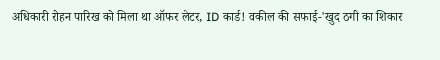अधिकारी रोहन पारिख को मिला था ऑफर लेटर, ID कार्ड! वकील की सफाई-'खुद ठगी का शिकार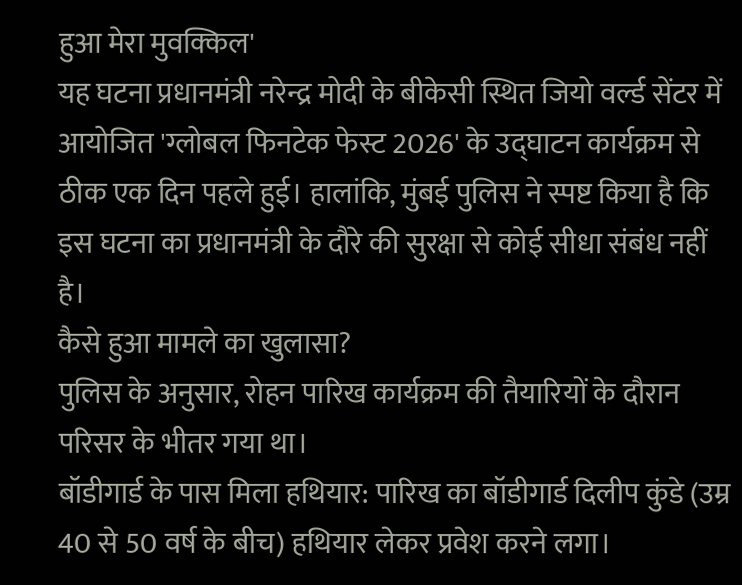हुआ मेरा मुवक्किल'
यह घटना प्रधानमंत्री नरेन्द्र मोदी के बीकेसी स्थित जियो वर्ल्ड सेंटर में आयोजित 'ग्लोबल फिनटेक फेस्ट 2026' के उद्घाटन कार्यक्रम से ठीक एक दिन पहले हुई। हालांकि, मुंबई पुलिस ने स्पष्ट किया है कि इस घटना का प्रधानमंत्री के दौरे की सुरक्षा से कोई सीधा संबंध नहीं है।
कैसे हुआ मामले का खुलासा?
पुलिस के अनुसार, रोहन पारिख कार्यक्रम की तैयारियों के दौरान परिसर के भीतर गया था।
बॉडीगार्ड के पास मिला हथियार: पारिख का बॉडीगार्ड दिलीप कुंडे (उम्र 40 से 50 वर्ष के बीच) हथियार लेकर प्रवेश करने लगा।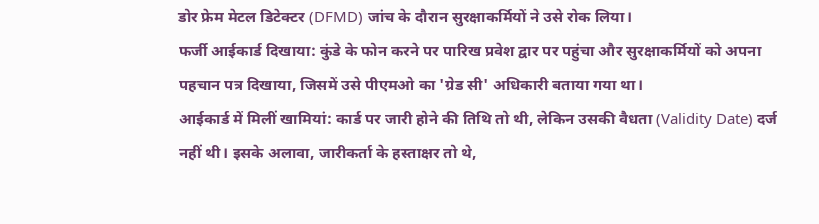डोर फ्रेम मेटल डिटेक्टर (DFMD) जांच के दौरान सुरक्षाकर्मियों ने उसे रोक लिया।
फर्जी आईकार्ड दिखाया: कुंडे के फोन करने पर पारिख प्रवेश द्वार पर पहुंचा और सुरक्षाकर्मियों को अपना पहचान पत्र दिखाया, जिसमें उसे पीएमओ का 'ग्रेड सी' अधिकारी बताया गया था।
आईकार्ड में मिलीं खामियां: कार्ड पर जारी होने की तिथि तो थी, लेकिन उसकी वैधता (Validity Date) दर्ज नहीं थी। इसके अलावा, जारीकर्ता के हस्ताक्षर तो थे,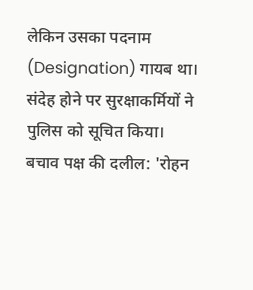लेकिन उसका पदनाम (Designation) गायब था। संदेह होने पर सुरक्षाकर्मियों ने पुलिस को सूचित किया।
बचाव पक्ष की दलील: 'रोहन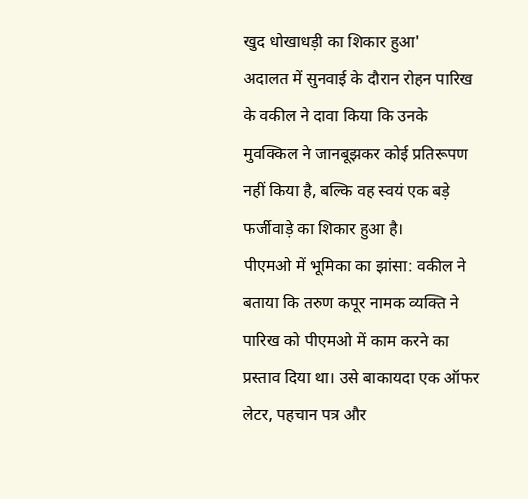खुद धोखाधड़ी का शिकार हुआ'
अदालत में सुनवाई के दौरान रोहन पारिख के वकील ने दावा किया कि उनके मुवक्किल ने जानबूझकर कोई प्रतिरूपण नहीं किया है, बल्कि वह स्वयं एक बड़े फर्जीवाड़े का शिकार हुआ है।
पीएमओ में भूमिका का झांसा: वकील ने बताया कि तरुण कपूर नामक व्यक्ति ने पारिख को पीएमओ में काम करने का प्रस्ताव दिया था। उसे बाकायदा एक ऑफर लेटर, पहचान पत्र और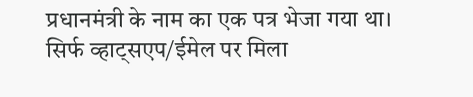प्रधानमंत्री के नाम का एक पत्र भेजा गया था।
सिर्फ व्हाट्सएप/ईमेल पर मिला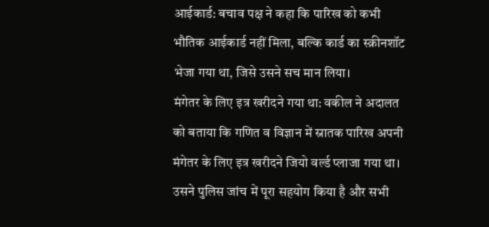आईकार्ड: बचाव पक्ष ने कहा कि पारिख को कभी भौतिक आईकार्ड नहीं मिला, बल्कि कार्ड का स्क्रीनशॉट भेजा गया था, जिसे उसने सच मान लिया।
मंगेतर के लिए इत्र खरीदने गया था: वकील ने अदालत को बताया कि गणित व विज्ञान में स्नातक पारिख अपनी मंगेतर के लिए इत्र खरीदने जियो वर्ल्ड प्लाजा गया था। उसने पुलिस जांच में पूरा सहयोग किया है और सभी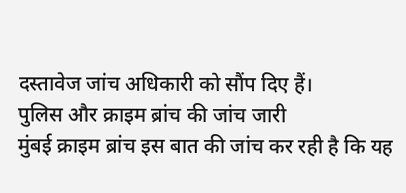दस्तावेज जांच अधिकारी को सौंप दिए हैं।
पुलिस और क्राइम ब्रांच की जांच जारी
मुंबई क्राइम ब्रांच इस बात की जांच कर रही है कि यह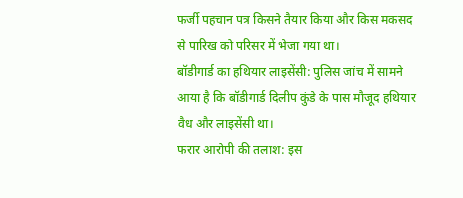फर्जी पहचान पत्र किसने तैयार किया और किस मकसद से पारिख को परिसर में भेजा गया था।
बॉडीगार्ड का हथियार लाइसेंसी: पुलिस जांच में सामने आया है कि बॉडीगार्ड दिलीप कुंडे के पास मौजूद हथियार वैध और लाइसेंसी था।
फरार आरोपी की तलाश: इस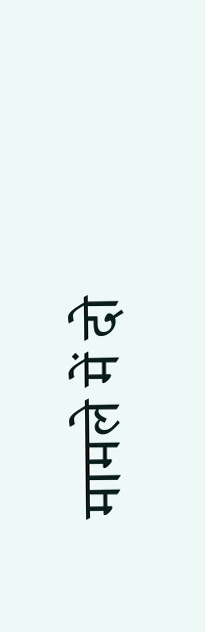मामले में दो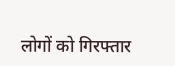लोगों को गिरफ्तार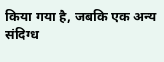किया गया है, जबकि एक अन्य संदिग्ध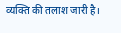व्यक्ति की तलाश जारी है।